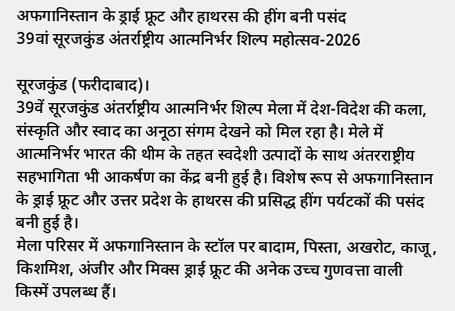अफगानिस्तान के ड्राई फ्रूट और हाथरस की हींग बनी पसंद
39वां सूरजकुंड अंतर्राष्ट्रीय आत्मनिर्भर शिल्प महोत्सव-2026

सूरजकुंड (फरीदाबाद)।
39वें सूरजकुंड अंतर्राष्ट्रीय आत्मनिर्भर शिल्प मेला में देश-विदेश की कला, संस्कृति और स्वाद का अनूठा संगम देखने को मिल रहा है। मेले में आत्मनिर्भर भारत की थीम के तहत स्वदेशी उत्पादों के साथ अंतरराष्ट्रीय सहभागिता भी आकर्षण का केंद्र बनी हुई है। विशेष रूप से अफगानिस्तान के ड्राई फ्रूट और उत्तर प्रदेश के हाथरस की प्रसिद्ध हींग पर्यटकों की पसंद बनी हुई है।
मेला परिसर में अफगानिस्तान के स्टॉल पर बादाम, पिस्ता, अखरोट, काजू, किशमिश, अंजीर और मिक्स ड्राई फ्रूट की अनेक उच्च गुणवत्ता वाली किस्में उपलब्ध हैं।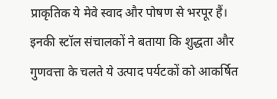प्राकृतिक ये मेवे स्वाद और पोषण से भरपूर हैं। इनकी स्टॉल संचालकों ने बताया कि शुद्धता और गुणवत्ता के चलते ये उत्पाद पर्यटकों को आकर्षित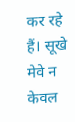कर रहे हैं। सूखे मेवे न केवल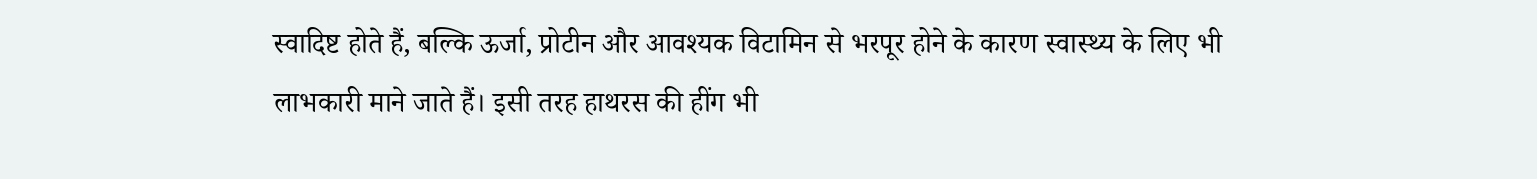स्वादिष्ट होते हैं, बल्कि ऊर्जा, प्रोटीन और आवश्यक विटामिन से भरपूर होने के कारण स्वास्थ्य के लिए भी लाभकारी माने जाते हैं। इसी तरह हाथरस की हींग भी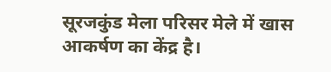सूरजकुंड मेला परिसर मेले में खास आकर्षण का केंद्र है।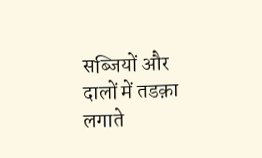सब्जियों और दालों में तडक़ा लगाते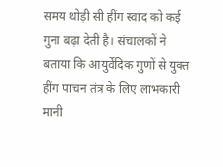समय थोड़ी सी हींग स्वाद को कई गुना बढ़ा देती है। संचालकों ने बताया कि आयुर्वेदिक गुणों से युक्त हींग पाचन तंत्र के लिए लाभकारी मानी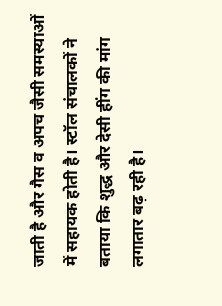जाती है और गैस व अपच जैसी समस्याओं में सहायक होती है। स्टॉल संचालकों ने बताया कि शुद्ध और देसी हींग की मांग लगातार बढ़ रही है।